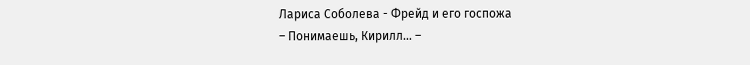Лариса Соболева - Фрейд и его госпожа
– Понимаешь, Кирилл… –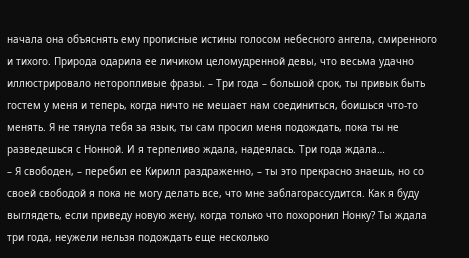начала она объяснять ему прописные истины голосом небесного ангела, смиренного и тихого. Природа одарила ее личиком целомудренной девы, что весьма удачно иллюстрировало неторопливые фразы. – Три года – большой срок, ты привык быть гостем у меня и теперь, когда ничто не мешает нам соединиться, боишься что-то менять. Я не тянула тебя за язык, ты сам просил меня подождать, пока ты не разведешься с Нонной. И я терпеливо ждала, надеялась. Три года ждала…
– Я свободен, – перебил ее Кирилл раздраженно, – ты это прекрасно знаешь, но со своей свободой я пока не могу делать все, что мне заблагорассудится. Как я буду выглядеть, если приведу новую жену, когда только что похоронил Нонку? Ты ждала три года, неужели нельзя подождать еще несколько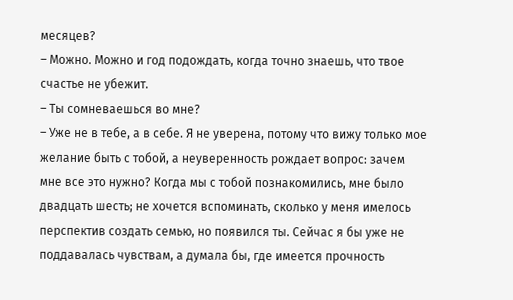месяцев?
– Можно. Можно и год подождать, когда точно знаешь, что твое счастье не убежит.
– Ты сомневаешься во мне?
– Уже не в тебе, а в себе. Я не уверена, потому что вижу только мое желание быть с тобой, а неуверенность рождает вопрос: зачем мне все это нужно? Когда мы с тобой познакомились, мне было двадцать шесть; не хочется вспоминать, сколько у меня имелось перспектив создать семью, но появился ты. Сейчас я бы уже не поддавалась чувствам, а думала бы, где имеется прочность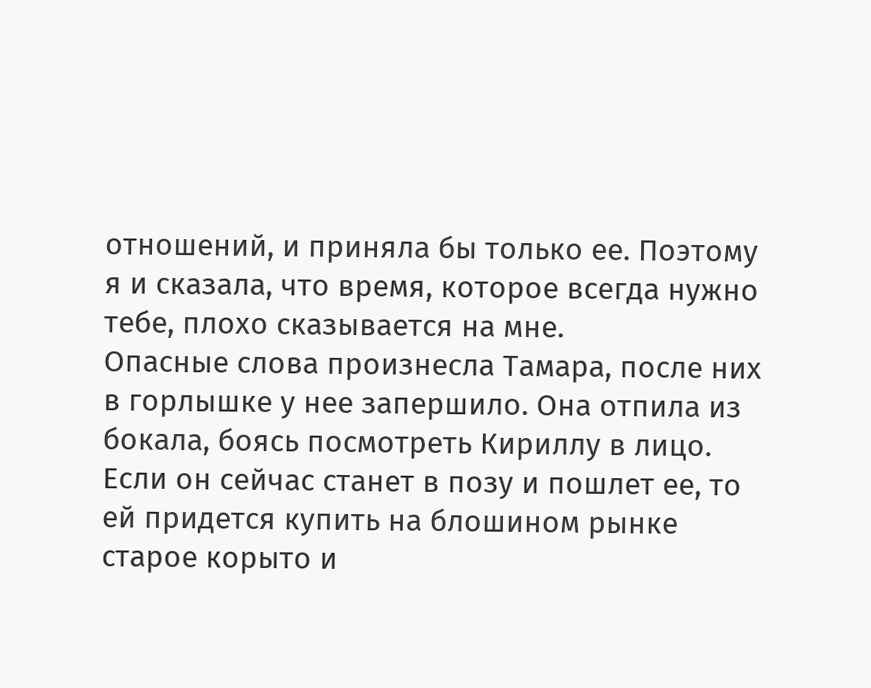отношений, и приняла бы только ее. Поэтому я и сказала, что время, которое всегда нужно тебе, плохо сказывается на мне.
Опасные слова произнесла Тамара, после них в горлышке у нее запершило. Она отпила из бокала, боясь посмотреть Кириллу в лицо. Если он сейчас станет в позу и пошлет ее, то ей придется купить на блошином рынке старое корыто и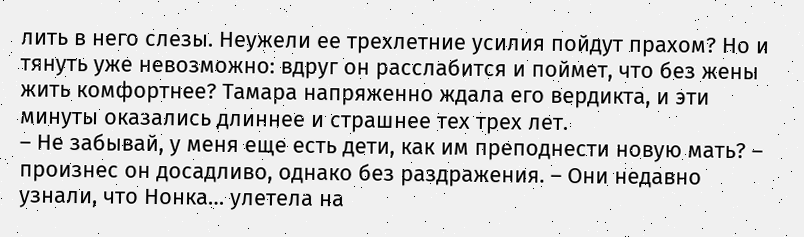лить в него слезы. Неужели ее трехлетние усилия пойдут прахом? Но и тянуть уже невозможно: вдруг он расслабится и поймет, что без жены жить комфортнее? Тамара напряженно ждала его вердикта, и эти минуты оказались длиннее и страшнее тех трех лет.
– Не забывай, у меня еще есть дети, как им преподнести новую мать? – произнес он досадливо, однако без раздражения. – Они недавно узнали, что Нонка… улетела на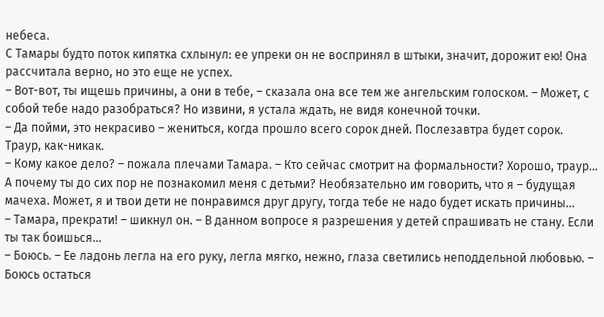небеса.
С Тамары будто поток кипятка схлынул: ее упреки он не воспринял в штыки, значит, дорожит ею! Она рассчитала верно, но это еще не успех.
– Вот-вот, ты ищешь причины, а они в тебе, – сказала она все тем же ангельским голоском. – Может, с собой тебе надо разобраться? Но извини, я устала ждать, не видя конечной точки.
– Да пойми, это некрасиво – жениться, когда прошло всего сорок дней. Послезавтра будет сорок. Траур, как-никак.
– Кому какое дело? – пожала плечами Тамара. – Кто сейчас смотрит на формальности? Хорошо, траур… А почему ты до сих пор не познакомил меня с детьми? Необязательно им говорить, что я – будущая мачеха. Может, я и твои дети не понравимся друг другу, тогда тебе не надо будет искать причины…
– Тамара, прекрати! – шикнул он. – В данном вопросе я разрешения у детей спрашивать не стану. Если ты так боишься…
– Боюсь. – Ее ладонь легла на его руку, легла мягко, нежно, глаза светились неподдельной любовью. – Боюсь остаться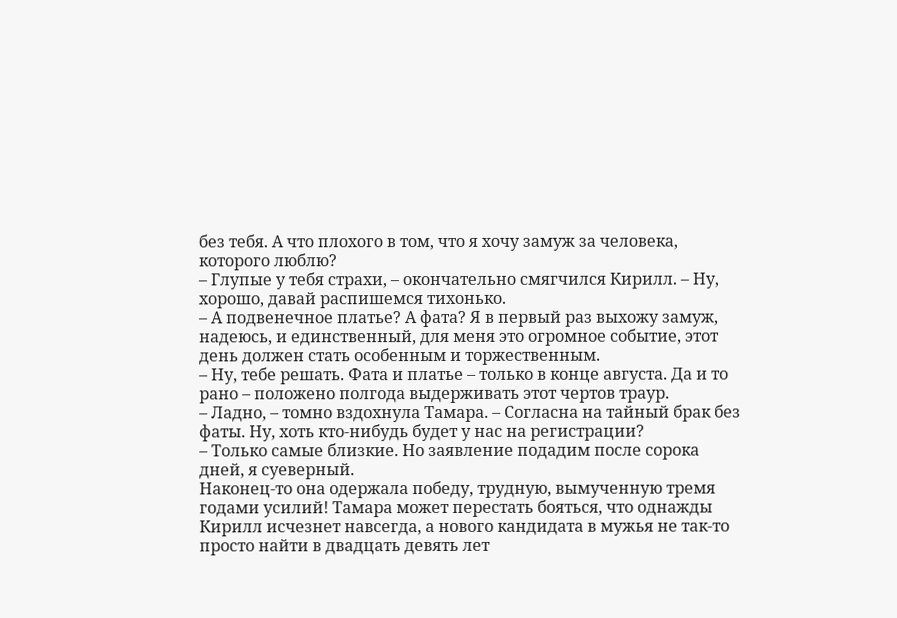без тебя. А что плохого в том, что я хочу замуж за человека, которого люблю?
– Глупые у тебя страхи, – окончательно смягчился Кирилл. – Ну, хорошо, давай распишемся тихонько.
– А подвенечное платье? А фата? Я в первый раз выхожу замуж, надеюсь, и единственный, для меня это огромное событие, этот день должен стать особенным и торжественным.
– Ну, тебе решать. Фата и платье – только в конце августа. Да и то рано – положено полгода выдерживать этот чертов траур.
– Ладно, – томно вздохнула Тамара. – Согласна на тайный брак без фаты. Ну, хоть кто-нибудь будет у нас на регистрации?
– Только самые близкие. Но заявление подадим после сорока дней, я суеверный.
Наконец-то она одержала победу, трудную, вымученную тремя годами усилий! Тамара может перестать бояться, что однажды Кирилл исчезнет навсегда, а нового кандидата в мужья не так-то просто найти в двадцать девять лет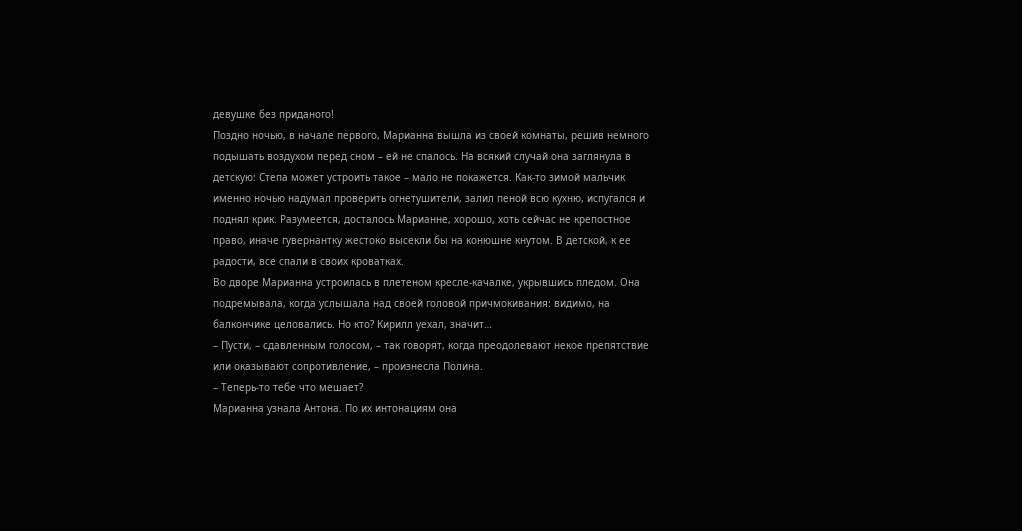девушке без приданого!
Поздно ночью, в начале первого, Марианна вышла из своей комнаты, решив немного подышать воздухом перед сном – ей не спалось. На всякий случай она заглянула в детскую: Степа может устроить такое – мало не покажется. Как-то зимой мальчик именно ночью надумал проверить огнетушители, залил пеной всю кухню, испугался и поднял крик. Разумеется, досталось Марианне, хорошо, хоть сейчас не крепостное право, иначе гувернантку жестоко высекли бы на конюшне кнутом. В детской, к ее радости, все спали в своих кроватках.
Во дворе Марианна устроилась в плетеном кресле-качалке, укрывшись пледом. Она подремывала, когда услышала над своей головой причмокивания: видимо, на балкончике целовались. Но кто? Кирилл уехал, значит…
– Пусти, – сдавленным голосом, – так говорят, когда преодолевают некое препятствие или оказывают сопротивление, – произнесла Полина.
– Теперь-то тебе что мешает?
Марианна узнала Антона. По их интонациям она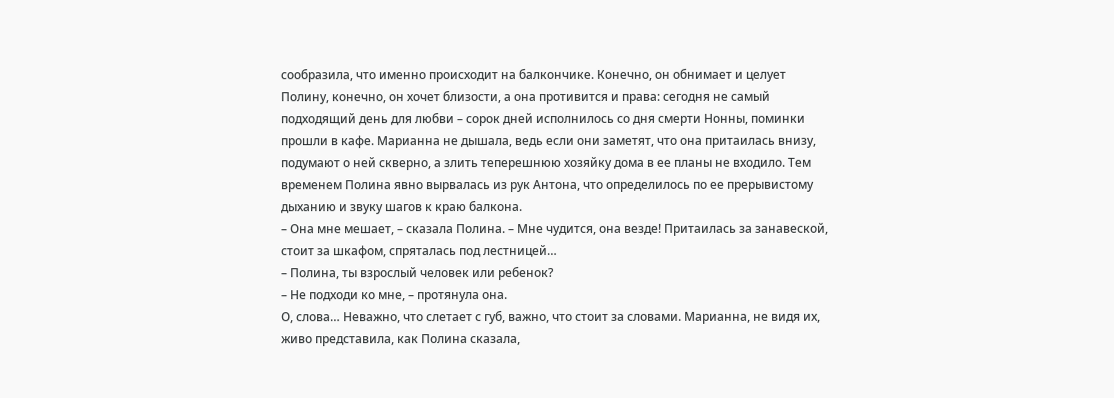сообразила, что именно происходит на балкончике. Конечно, он обнимает и целует Полину, конечно, он хочет близости, а она противится и права: сегодня не самый подходящий день для любви – сорок дней исполнилось со дня смерти Нонны, поминки прошли в кафе. Марианна не дышала, ведь если они заметят, что она притаилась внизу, подумают о ней скверно, а злить теперешнюю хозяйку дома в ее планы не входило. Тем временем Полина явно вырвалась из рук Антона, что определилось по ее прерывистому дыханию и звуку шагов к краю балкона.
– Она мне мешает, – сказала Полина. – Мне чудится, она везде! Притаилась за занавеской, стоит за шкафом, спряталась под лестницей…
– Полина, ты взрослый человек или ребенок?
– Не подходи ко мне, – протянула она.
О, слова… Неважно, что слетает с губ, важно, что стоит за словами. Марианна, не видя их, живо представила, как Полина сказала,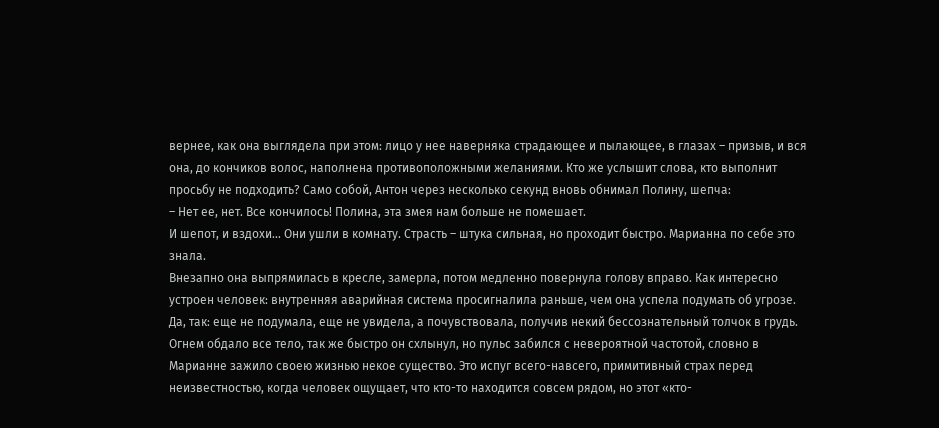вернее, как она выглядела при этом: лицо у нее наверняка страдающее и пылающее, в глазах – призыв, и вся она, до кончиков волос, наполнена противоположными желаниями. Кто же услышит слова, кто выполнит просьбу не подходить? Само собой, Антон через несколько секунд вновь обнимал Полину, шепча:
– Нет ее, нет. Все кончилось! Полина, эта змея нам больше не помешает.
И шепот, и вздохи… Они ушли в комнату. Страсть – штука сильная, но проходит быстро. Марианна по себе это знала.
Внезапно она выпрямилась в кресле, замерла, потом медленно повернула голову вправо. Как интересно устроен человек: внутренняя аварийная система просигналила раньше, чем она успела подумать об угрозе. Да, так: еще не подумала, еще не увидела, а почувствовала, получив некий бессознательный толчок в грудь. Огнем обдало все тело, так же быстро он схлынул, но пульс забился с невероятной частотой, словно в Марианне зажило своею жизнью некое существо. Это испуг всего-навсего, примитивный страх перед неизвестностью, когда человек ощущает, что кто-то находится совсем рядом, но этот «кто-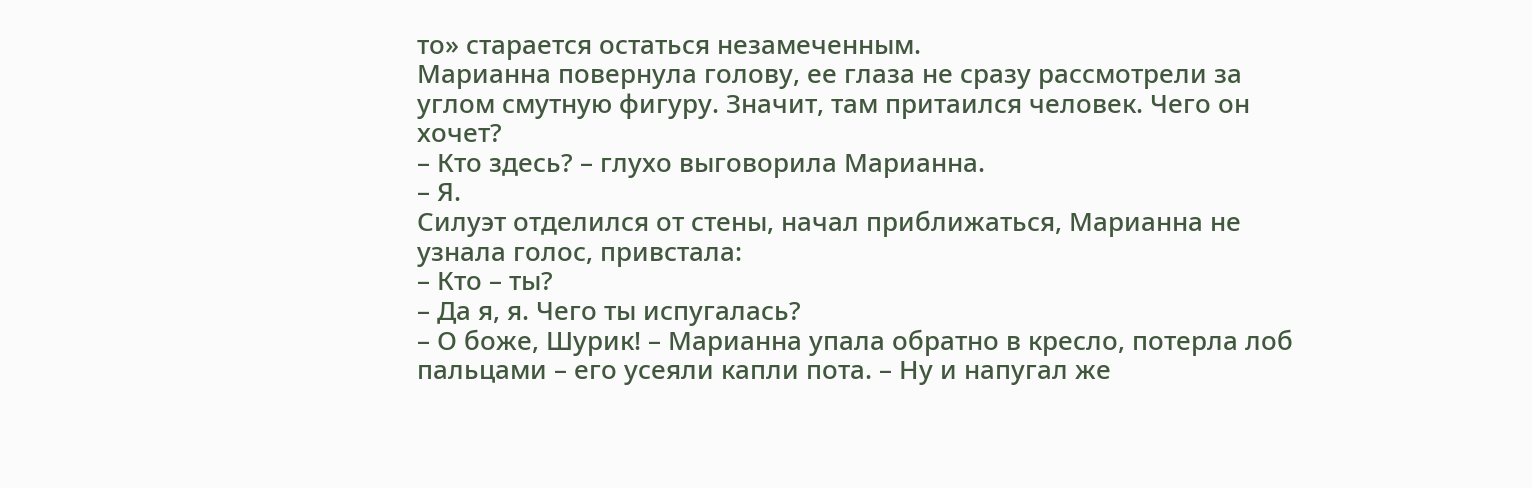то» старается остаться незамеченным.
Марианна повернула голову, ее глаза не сразу рассмотрели за углом смутную фигуру. Значит, там притаился человек. Чего он хочет?
– Кто здесь? – глухо выговорила Марианна.
– Я.
Силуэт отделился от стены, начал приближаться, Марианна не узнала голос, привстала:
– Кто – ты?
– Да я, я. Чего ты испугалась?
– О боже, Шурик! – Марианна упала обратно в кресло, потерла лоб пальцами – его усеяли капли пота. – Ну и напугал же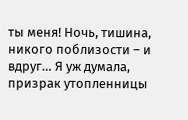ты меня! Ночь, тишина, никого поблизости – и вдруг… Я уж думала, призрак утопленницы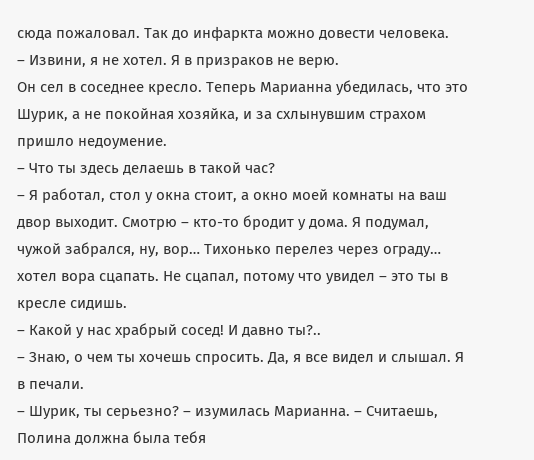сюда пожаловал. Так до инфаркта можно довести человека.
– Извини, я не хотел. Я в призраков не верю.
Он сел в соседнее кресло. Теперь Марианна убедилась, что это Шурик, а не покойная хозяйка, и за схлынувшим страхом пришло недоумение.
– Что ты здесь делаешь в такой час?
– Я работал, стол у окна стоит, а окно моей комнаты на ваш двор выходит. Смотрю – кто-то бродит у дома. Я подумал, чужой забрался, ну, вор… Тихонько перелез через ограду… хотел вора сцапать. Не сцапал, потому что увидел – это ты в кресле сидишь.
– Какой у нас храбрый сосед! И давно ты?..
– Знаю, о чем ты хочешь спросить. Да, я все видел и слышал. Я в печали.
– Шурик, ты серьезно? – изумилась Марианна. – Считаешь, Полина должна была тебя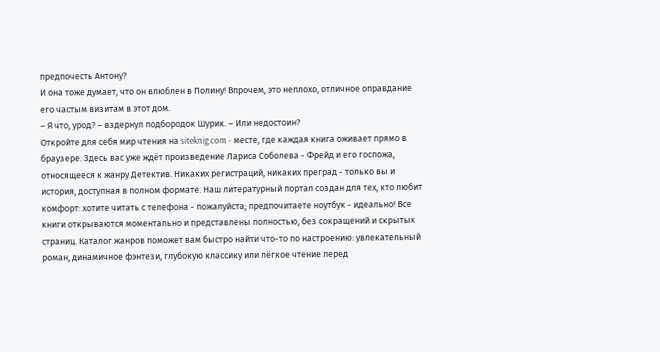предпочесть Антону?
И она тоже думает, что он влюблен в Полину! Впрочем, это неплохо, отличное оправдание его частым визитам в этот дом.
– Я что, урод? – вздернул подбородок Шурик. – Или недостоин?
Откройте для себя мир чтения на siteknig.com - месте, где каждая книга оживает прямо в браузере. Здесь вас уже ждёт произведение Лариса Соболева - Фрейд и его госпожа, относящееся к жанру Детектив. Никаких регистраций, никаких преград - только вы и история, доступная в полном формате. Наш литературный портал создан для тех, кто любит комфорт: хотите читать с телефона - пожалуйста; предпочитаете ноутбук - идеально! Все книги открываются моментально и представлены полностью, без сокращений и скрытых страниц. Каталог жанров поможет вам быстро найти что-то по настроению: увлекательный роман, динамичное фэнтези, глубокую классику или лёгкое чтение перед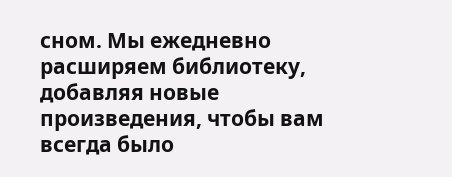сном. Мы ежедневно расширяем библиотеку, добавляя новые произведения, чтобы вам всегда было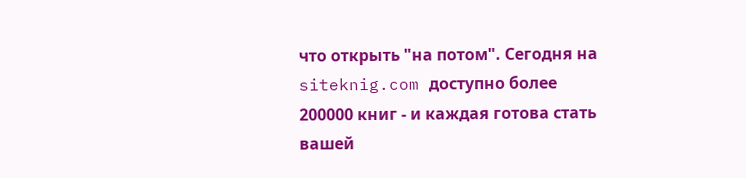что открыть "на потом". Сегодня на siteknig.com доступно более 200000 книг - и каждая готова стать вашей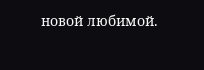новой любимой.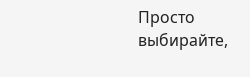Просто выбирайте,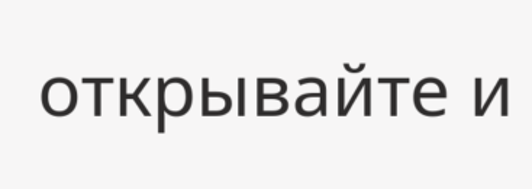открывайте и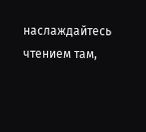наслаждайтесь чтением там,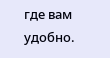где вам удобно.